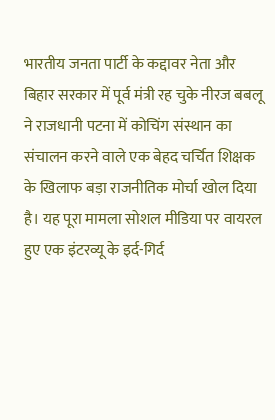भारतीय जनता पार्टी के कद्दावर नेता और बिहार सरकार में पूर्व मंत्री रह चुके नीरज बबलू ने राजधानी पटना में कोचिंग संस्थान का संचालन करने वाले एक बेहद चर्चित शिक्षक के खिलाफ बड़ा राजनीतिक मोर्चा खोल दिया है। यह पूरा मामला सोशल मीडिया पर वायरल हुए एक इंटरव्यू के इर्द-गिर्द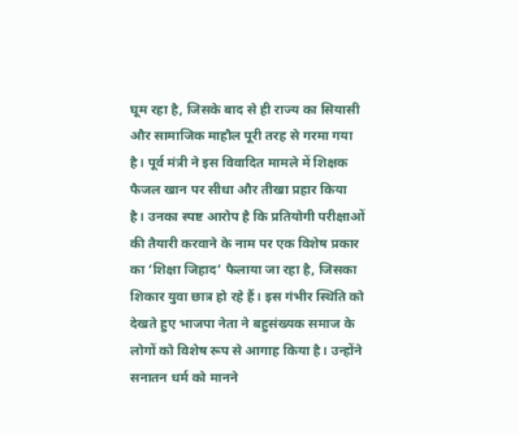घूम रहा है, जिसके बाद से ही राज्य का सियासी और सामाजिक माहौल पूरी तरह से गरमा गया है। पूर्व मंत्री ने इस विवादित मामले में शिक्षक फैजल खान पर सीधा और तीखा प्रहार किया है। उनका स्पष्ट आरोप है कि प्रतियोगी परीक्षाओं की तैयारी करवाने के नाम पर एक विशेष प्रकार का ‘शिक्षा जिहाद’ फैलाया जा रहा है, जिसका शिकार युवा छात्र हो रहे हैं। इस गंभीर स्थिति को देखते हुए भाजपा नेता ने बहुसंख्यक समाज के लोगों को विशेष रूप से आगाह किया है। उन्होंने सनातन धर्म को मानने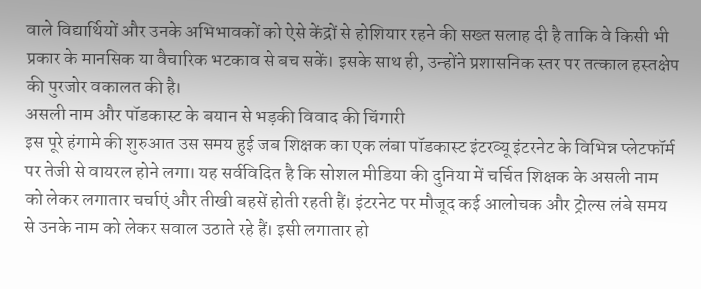वाले विद्यार्थियों और उनके अभिभावकों को ऐसे केंद्रों से होशियार रहने की सख्त सलाह दी है ताकि वे किसी भी प्रकार के मानसिक या वैचारिक भटकाव से बच सकें। इसके साथ ही, उन्होंने प्रशासनिक स्तर पर तत्काल हस्तक्षेप की पुरजोर वकालत की है।
असली नाम और पॉडकास्ट के बयान से भड़की विवाद की चिंगारी
इस पूरे हंगामे की शुरुआत उस समय हुई जब शिक्षक का एक लंबा पॉडकास्ट इंटरव्यू इंटरनेट के विभिन्न प्लेटफॉर्म पर तेजी से वायरल होने लगा। यह सर्वविदित है कि सोशल मीडिया की दुनिया में चर्चित शिक्षक के असली नाम को लेकर लगातार चर्चाएं और तीखी बहसें होती रहती हैं। इंटरनेट पर मौजूद कई आलोचक और ट्रोल्स लंबे समय से उनके नाम को लेकर सवाल उठाते रहे हैं। इसी लगातार हो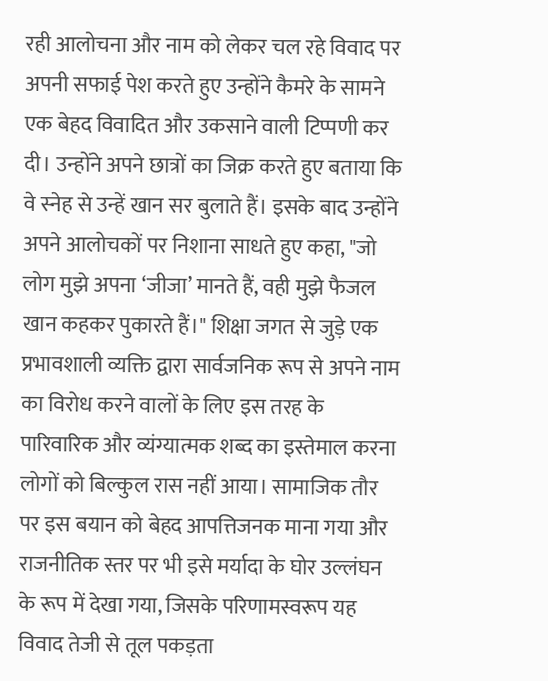रही आलोचना और नाम को लेकर चल रहे विवाद पर अपनी सफाई पेश करते हुए उन्होंने कैमरे के सामने एक बेहद विवादित और उकसाने वाली टिप्पणी कर दी। उन्होंने अपने छात्रों का जिक्र करते हुए बताया कि वे स्नेह से उन्हें खान सर बुलाते हैं। इसके बाद उन्होंने अपने आलोचकों पर निशाना साधते हुए कहा, "जो लोग मुझे अपना ‘जीजा’ मानते हैं, वही मुझे फैजल खान कहकर पुकारते हैं।" शिक्षा जगत से जुड़े एक प्रभावशाली व्यक्ति द्वारा सार्वजनिक रूप से अपने नाम का विरोध करने वालों के लिए इस तरह के पारिवारिक और व्यंग्यात्मक शब्द का इस्तेमाल करना लोगों को बिल्कुल रास नहीं आया। सामाजिक तौर पर इस बयान को बेहद आपत्तिजनक माना गया और राजनीतिक स्तर पर भी इसे मर्यादा के घोर उल्लंघन के रूप में देखा गया, जिसके परिणामस्वरूप यह विवाद तेजी से तूल पकड़ता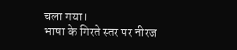चला गया।
भाषा के गिरते स्तर पर नीरज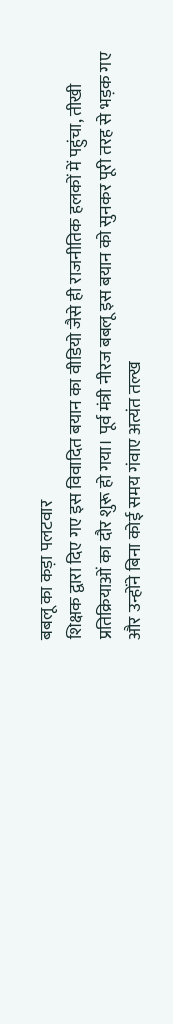बबलू का कड़ा पलटवार
शिक्षक द्वारा दिए गए इस विवादित बयान का वीडियो जैसे ही राजनीतिक हलकों में पहुंचा, तीखी प्रतिक्रियाओं का दौर शुरू हो गया। पूर्व मंत्री नीरज बबलू इस बयान को सुनकर पूरी तरह से भड़क गए और उन्होंने बिना कोई समय गंवाए अत्यंत तल्ख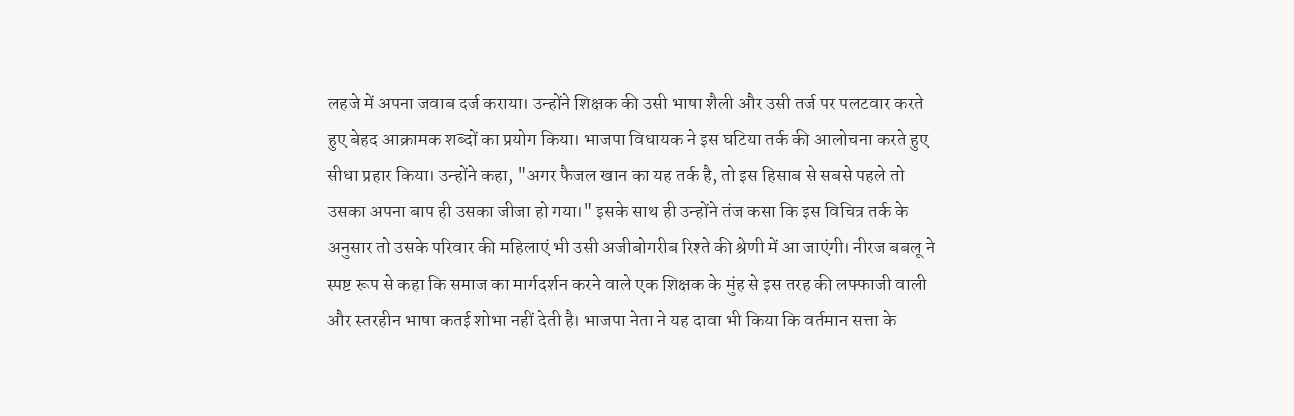लहजे में अपना जवाब दर्ज कराया। उन्होंने शिक्षक की उसी भाषा शैली और उसी तर्ज पर पलटवार करते हुए बेहद आक्रामक शब्दों का प्रयोग किया। भाजपा विधायक ने इस घटिया तर्क की आलोचना करते हुए सीधा प्रहार किया। उन्होंने कहा, "अगर फैजल खान का यह तर्क है, तो इस हिसाब से सबसे पहले तो उसका अपना बाप ही उसका जीजा हो गया।" इसके साथ ही उन्होंने तंज कसा कि इस विचित्र तर्क के अनुसार तो उसके परिवार की महिलाएं भी उसी अजीबोगरीब रिश्ते की श्रेणी में आ जाएंगी। नीरज बबलू ने स्पष्ट रूप से कहा कि समाज का मार्गदर्शन करने वाले एक शिक्षक के मुंह से इस तरह की लफ्फाजी वाली और स्तरहीन भाषा कतई शोभा नहीं देती है। भाजपा नेता ने यह दावा भी किया कि वर्तमान सत्ता के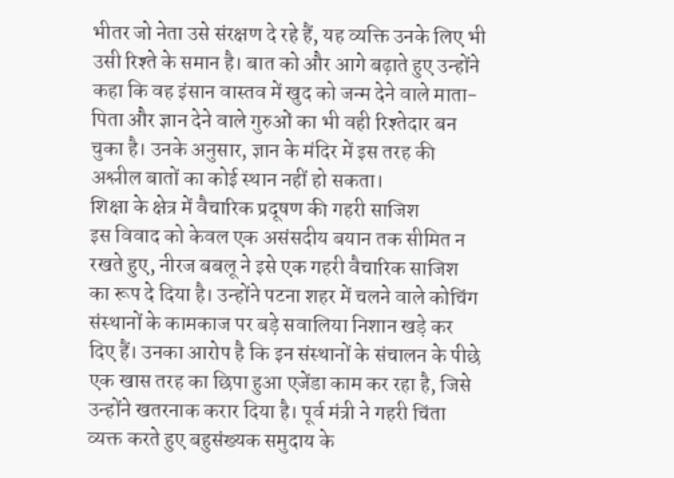भीतर जो नेता उसे संरक्षण दे रहे हैं, यह व्यक्ति उनके लिए भी उसी रिश्ते के समान है। बात को और आगे बढ़ाते हुए उन्होंने कहा कि वह इंसान वास्तव में खुद को जन्म देने वाले माता-पिता और ज्ञान देने वाले गुरुओं का भी वही रिश्तेदार बन चुका है। उनके अनुसार, ज्ञान के मंदिर में इस तरह की अश्लील बातों का कोई स्थान नहीं हो सकता।
शिक्षा के क्षेत्र में वैचारिक प्रदूषण की गहरी साजिश
इस विवाद को केवल एक असंसदीय बयान तक सीमित न रखते हुए, नीरज बबलू ने इसे एक गहरी वैचारिक साजिश का रूप दे दिया है। उन्होंने पटना शहर में चलने वाले कोचिंग संस्थानों के कामकाज पर बड़े सवालिया निशान खड़े कर दिए हैं। उनका आरोप है कि इन संस्थानों के संचालन के पीछे एक खास तरह का छिपा हुआ एजेंडा काम कर रहा है, जिसे उन्होंने खतरनाक करार दिया है। पूर्व मंत्री ने गहरी चिंता व्यक्त करते हुए बहुसंख्यक समुदाय के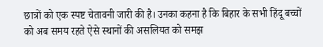छात्रों को एक स्पष्ट चेतावनी जारी की है। उनका कहना है कि बिहार के सभी हिंदू बच्चों को अब समय रहते ऐसे स्थानों की असलियत को समझ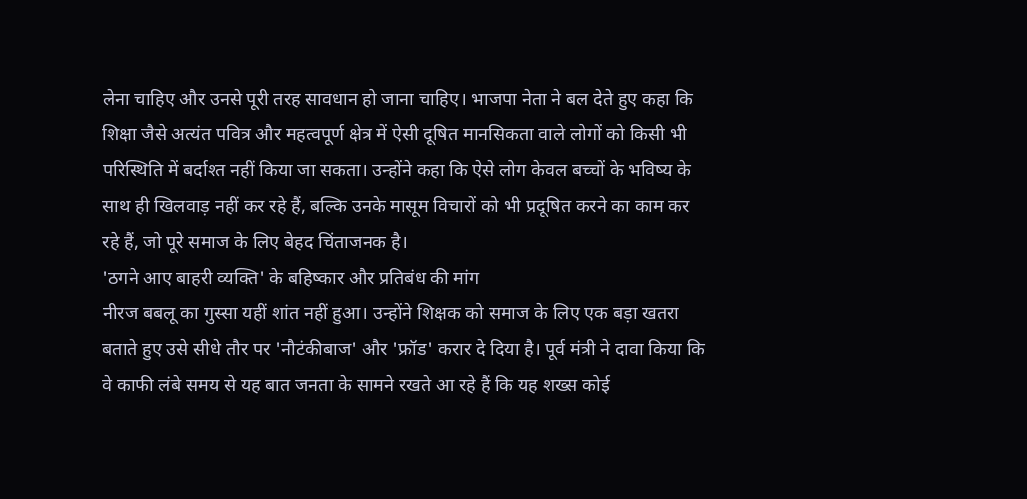लेना चाहिए और उनसे पूरी तरह सावधान हो जाना चाहिए। भाजपा नेता ने बल देते हुए कहा कि शिक्षा जैसे अत्यंत पवित्र और महत्वपूर्ण क्षेत्र में ऐसी दूषित मानसिकता वाले लोगों को किसी भी परिस्थिति में बर्दाश्त नहीं किया जा सकता। उन्होंने कहा कि ऐसे लोग केवल बच्चों के भविष्य के साथ ही खिलवाड़ नहीं कर रहे हैं, बल्कि उनके मासूम विचारों को भी प्रदूषित करने का काम कर रहे हैं, जो पूरे समाज के लिए बेहद चिंताजनक है।
'ठगने आए बाहरी व्यक्ति' के बहिष्कार और प्रतिबंध की मांग
नीरज बबलू का गुस्सा यहीं शांत नहीं हुआ। उन्होंने शिक्षक को समाज के लिए एक बड़ा खतरा बताते हुए उसे सीधे तौर पर 'नौटंकीबाज' और 'फ्रॉड' करार दे दिया है। पूर्व मंत्री ने दावा किया कि वे काफी लंबे समय से यह बात जनता के सामने रखते आ रहे हैं कि यह शख्स कोई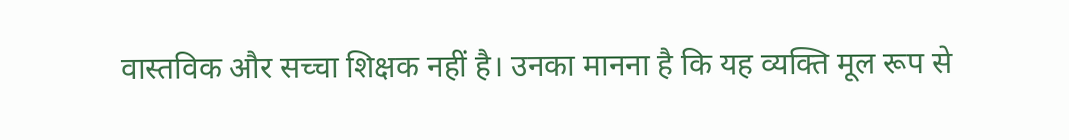वास्तविक और सच्चा शिक्षक नहीं है। उनका मानना है कि यह व्यक्ति मूल रूप से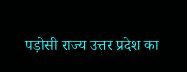पड़ोसी राज्य उत्तर प्रदेश का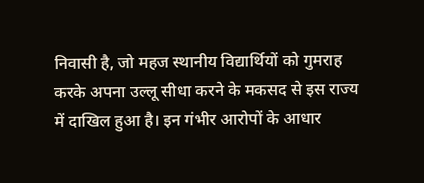निवासी है, जो महज स्थानीय विद्यार्थियों को गुमराह करके अपना उल्लू सीधा करने के मकसद से इस राज्य में दाखिल हुआ है। इन गंभीर आरोपों के आधार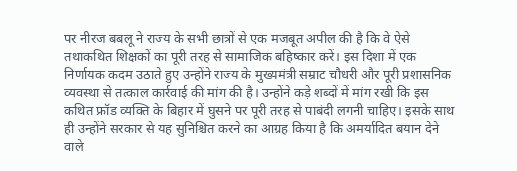पर नीरज बबलू ने राज्य के सभी छात्रों से एक मजबूत अपील की है कि वे ऐसे तथाकथित शिक्षकों का पूरी तरह से सामाजिक बहिष्कार करें। इस दिशा में एक निर्णायक कदम उठाते हुए उन्होंने राज्य के मुख्यमंत्री सम्राट चौधरी और पूरी प्रशासनिक व्यवस्था से तत्काल कार्रवाई की मांग की है। उन्होंने कड़े शब्दों में मांग रखी कि इस कथित फ्रॉड व्यक्ति के बिहार में घुसने पर पूरी तरह से पाबंदी लगनी चाहिए। इसके साथ ही उन्होंने सरकार से यह सुनिश्चित करने का आग्रह किया है कि अमर्यादित बयान देने वाले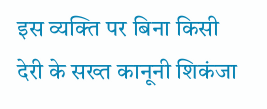इस व्यक्ति पर बिना किसी देरी के सख्त कानूनी शिकंजा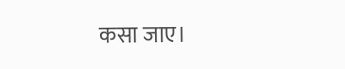कसा जाए।